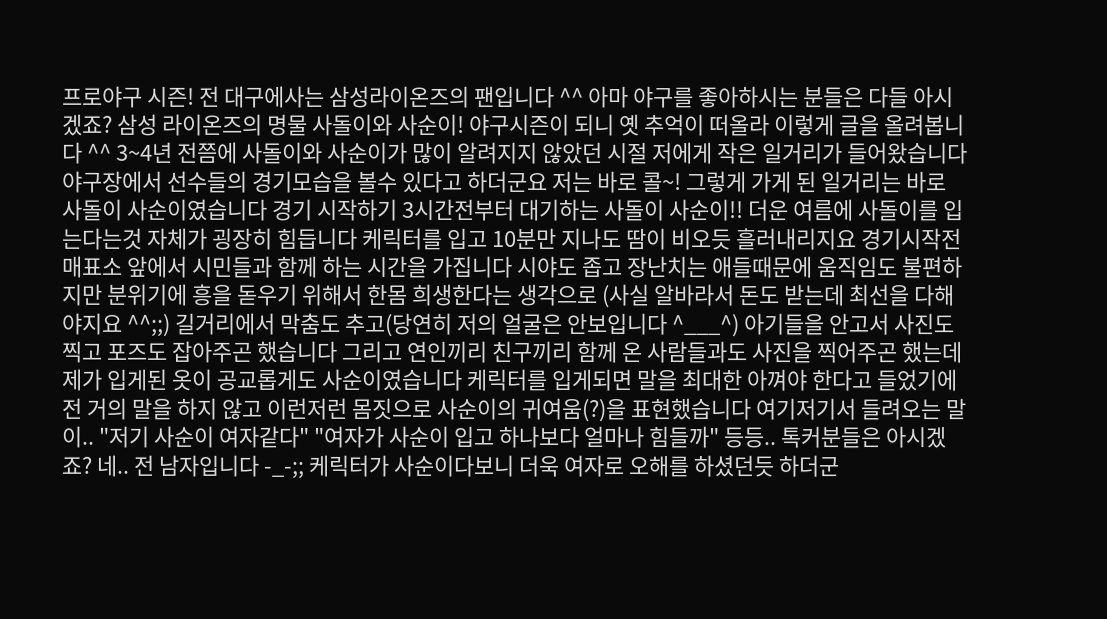프로야구 시즌! 전 대구에사는 삼성라이온즈의 팬입니다 ^^ 아마 야구를 좋아하시는 분들은 다들 아시겠죠? 삼성 라이온즈의 명물 사돌이와 사순이! 야구시즌이 되니 옛 추억이 떠올라 이렇게 글을 올려봅니다 ^^ 3~4년 전쯤에 사돌이와 사순이가 많이 알려지지 않았던 시절 저에게 작은 일거리가 들어왔습니다 야구장에서 선수들의 경기모습을 볼수 있다고 하더군요 저는 바로 콜~! 그렇게 가게 된 일거리는 바로 사돌이 사순이였습니다 경기 시작하기 3시간전부터 대기하는 사돌이 사순이!! 더운 여름에 사돌이를 입는다는것 자체가 굉장히 힘듭니다 케릭터를 입고 10분만 지나도 땀이 비오듯 흘러내리지요 경기시작전 매표소 앞에서 시민들과 함께 하는 시간을 가집니다 시야도 좁고 장난치는 애들때문에 움직임도 불편하지만 분위기에 흥을 돋우기 위해서 한몸 희생한다는 생각으로 (사실 알바라서 돈도 받는데 최선을 다해야지요 ^^;;) 길거리에서 막춤도 추고(당연히 저의 얼굴은 안보입니다 ^___^) 아기들을 안고서 사진도 찍고 포즈도 잡아주곤 했습니다 그리고 연인끼리 친구끼리 함께 온 사람들과도 사진을 찍어주곤 했는데 제가 입게된 옷이 공교롭게도 사순이였습니다 케릭터를 입게되면 말을 최대한 아껴야 한다고 들었기에 전 거의 말을 하지 않고 이런저런 몸짓으로 사순이의 귀여움(?)을 표현했습니다 여기저기서 들려오는 말이.. "저기 사순이 여자같다" "여자가 사순이 입고 하나보다 얼마나 힘들까" 등등.. 톡커분들은 아시겠죠? 네.. 전 남자입니다 -_-;; 케릭터가 사순이다보니 더욱 여자로 오해를 하셨던듯 하더군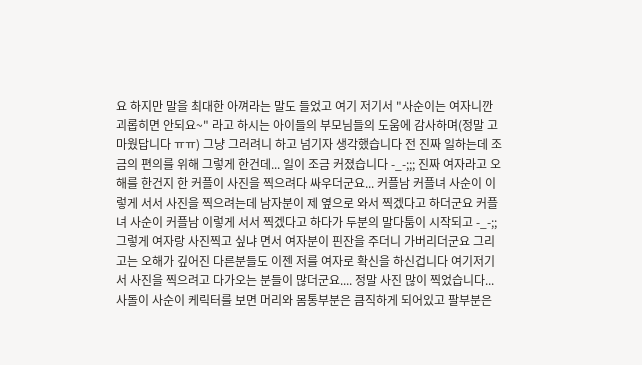요 하지만 말을 최대한 아껴라는 말도 들었고 여기 저기서 "사순이는 여자니깐 괴롭히면 안되요~" 라고 하시는 아이들의 부모님들의 도움에 감사하며(정말 고마웠답니다 ㅠㅠ) 그냥 그러려니 하고 넘기자 생각했습니다 전 진짜 일하는데 조금의 편의를 위해 그렇게 한건데... 일이 조금 커졌습니다 -_-;;; 진짜 여자라고 오해를 한건지 한 커플이 사진을 찍으려다 싸우더군요... 커플남 커플녀 사순이 이렇게 서서 사진을 찍으려는데 남자분이 제 옆으로 와서 찍겠다고 하더군요 커플녀 사순이 커플남 이렇게 서서 찍겠다고 하다가 두분의 말다툼이 시작되고 -_-;; 그렇게 여자랑 사진찍고 싶냐 면서 여자분이 핀잔을 주더니 가버리더군요 그리고는 오해가 깊어진 다른분들도 이젠 저를 여자로 확신을 하신겁니다 여기저기서 사진을 찍으려고 다가오는 분들이 많더군요.... 정말 사진 많이 찍었습니다... 사돌이 사순이 케릭터를 보면 머리와 몸통부분은 큼직하게 되어있고 팔부분은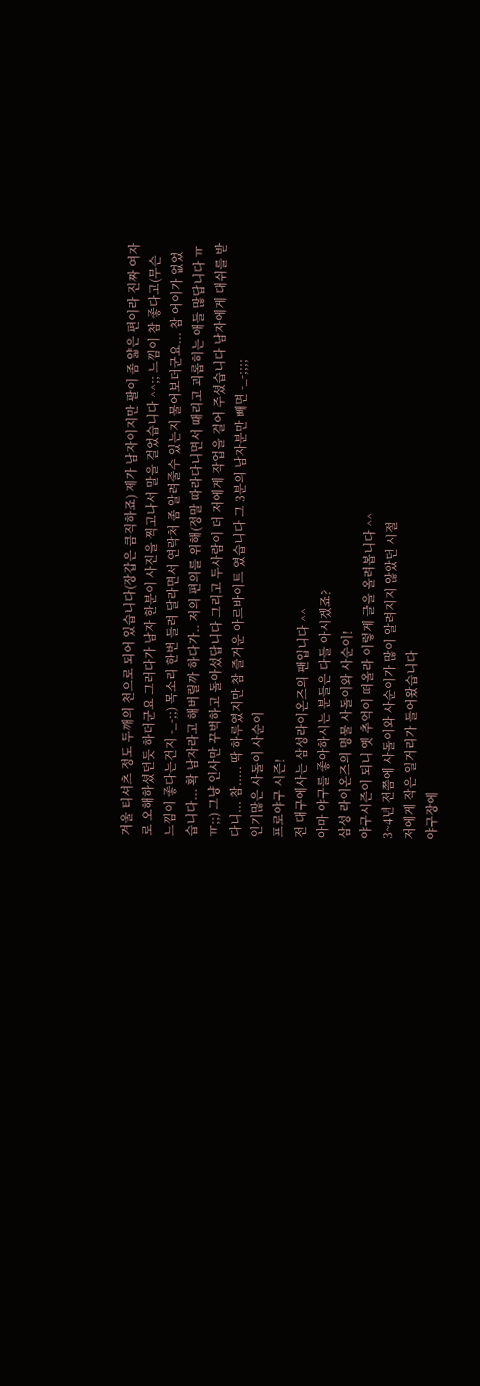겨울 티셔츠 정도 두깨의 천으로 되어 있습니다(장갑은 큼직하죠) 제가 남자이지만 팔이 좀 얇은 편이라 진짜 여자로 오해하셨던듯 하더군요 그러다가 남자 한분이 사진을 찍고나서 말을 걸었습니다 ^^;; 느낌이 참 좋다고(무슨 느낌이 좋다는건지 -_-;;) 목소리 한번 들려 달라면서 연락처 좀 알려줄수 있는지 물어보더군요... 참 어이가 없었습니다... 확 남자라고 해버릴까 하다가.. 저의 편의를 위해(정말 따라다니면서 때리고 괴롭히는 애들 많답니다 ㅠㅠ;;) 그냥 인사만 꾸벅하고 돌아섰답니다 그리고 두사람이 더 저에게 작업을 걸어 주셨습니다 남자에게 대쉬를 받다니... 참..... 딱 하루였지만 참 즐거운 아르바이트 였습니다 그 3분의 남자분만 빼면 -_-;;;;
인기많은 사돌이 사순이
프로야구 시즌!
전 대구에사는 삼성라이온즈의 팬입니다 ^^
아마 야구를 좋아하시는 분들은 다들 아시겠죠?
삼성 라이온즈의 명물 사돌이와 사순이!
야구시즌이 되니 옛 추억이 떠올라 이렇게 글을 올려봅니다 ^^
3~4년 전쯤에 사돌이와 사순이가 많이 알려지지 않았던 시절
저에게 작은 일거리가 들어왔습니다
야구장에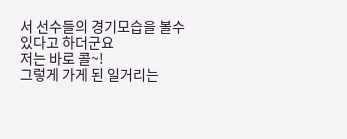서 선수들의 경기모습을 볼수 있다고 하더군요
저는 바로 콜~!
그렇게 가게 된 일거리는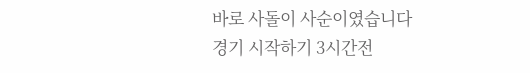바로 사돌이 사순이였습니다
경기 시작하기 3시간전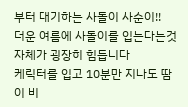부터 대기하는 사돌이 사순이!!
더운 여름에 사돌이를 입는다는것 자체가 굉장히 힘듭니다
케릭터를 입고 10분만 지나도 땀이 비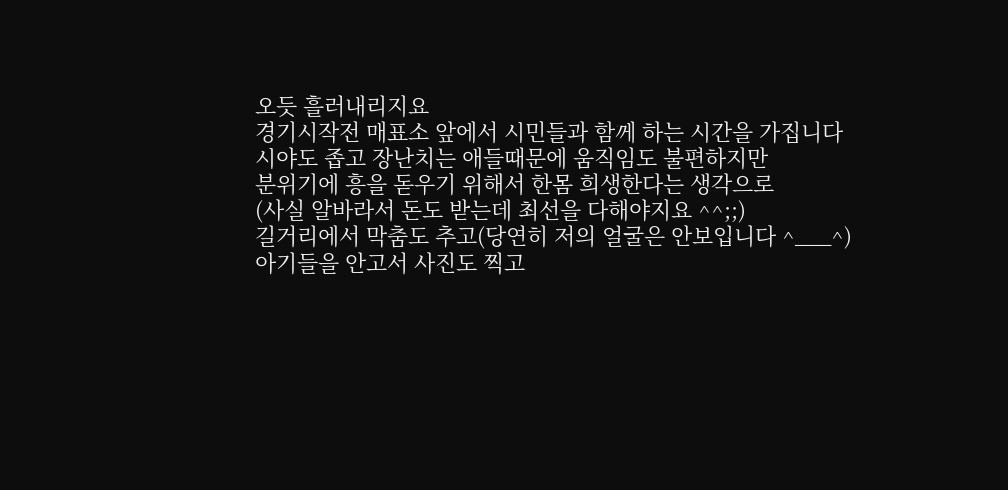오듯 흘러내리지요
경기시작전 매표소 앞에서 시민들과 함께 하는 시간을 가집니다
시야도 좁고 장난치는 애들때문에 움직임도 불편하지만
분위기에 흥을 돋우기 위해서 한몸 희생한다는 생각으로
(사실 알바라서 돈도 받는데 최선을 다해야지요 ^^;;)
길거리에서 막춤도 추고(당연히 저의 얼굴은 안보입니다 ^___^)
아기들을 안고서 사진도 찍고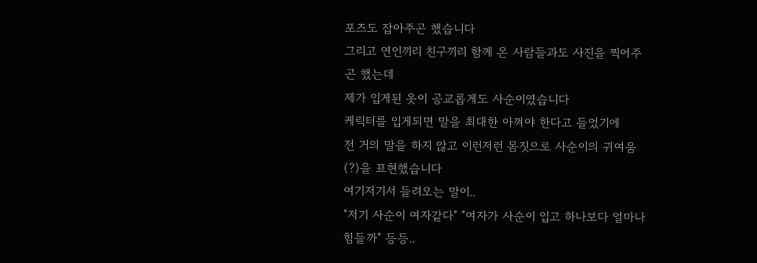포즈도 잡아주곤 했습니다
그리고 연인끼리 친구끼리 함께 온 사람들과도 사진을 찍어주곤 했는데
제가 입게된 옷이 공교롭게도 사순이였습니다
케릭터를 입게되면 말을 최대한 아껴야 한다고 들었기에
전 거의 말을 하지 않고 이런저런 몸짓으로 사순이의 귀여움(?)을 표현했습니다
여기저기서 들려오는 말이..
"저기 사순이 여자같다" "여자가 사순이 입고 하나보다 얼마나 힘들까" 등등..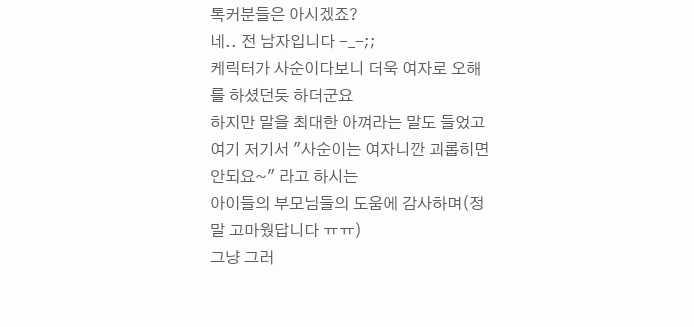톡커분들은 아시겠죠?
네.. 전 남자입니다 -_-;;
케릭터가 사순이다보니 더욱 여자로 오해를 하셨던듯 하더군요
하지만 말을 최대한 아껴라는 말도 들었고
여기 저기서 "사순이는 여자니깐 괴롭히면 안되요~" 라고 하시는
아이들의 부모님들의 도움에 감사하며(정말 고마웠답니다 ㅠㅠ)
그냥 그러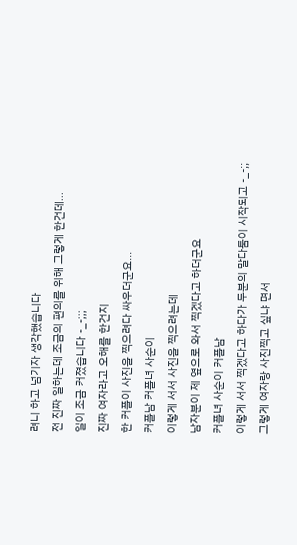려니 하고 넘기자 생각했습니다
전 진짜 일하는데 조금의 편의를 위해 그렇게 한건데...
일이 조금 커졌습니다 -_-;;;
진짜 여자라고 오해를 한건지
한 커플이 사진을 찍으려다 싸우더군요...
커플남 커플녀 사순이
이렇게 서서 사진을 찍으려는데
남자분이 제 옆으로 와서 찍겠다고 하더군요
커플녀 사순이 커플남
이렇게 서서 찍겠다고 하다가 두분의 말다툼이 시작되고 -_-;;
그렇게 여자랑 사진찍고 싶냐 면서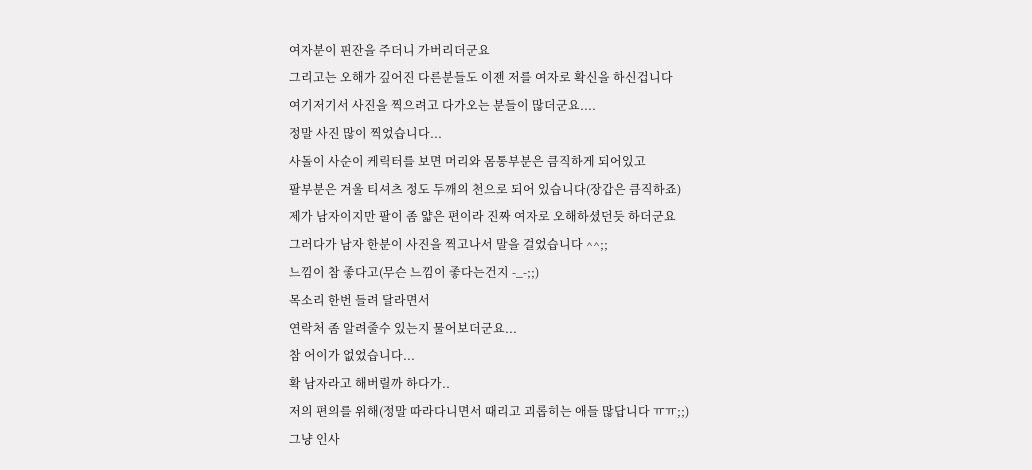여자분이 핀잔을 주더니 가버리더군요
그리고는 오해가 깊어진 다른분들도 이젠 저를 여자로 확신을 하신겁니다
여기저기서 사진을 찍으려고 다가오는 분들이 많더군요....
정말 사진 많이 찍었습니다...
사돌이 사순이 케릭터를 보면 머리와 몸통부분은 큼직하게 되어있고
팔부분은 겨울 티셔츠 정도 두깨의 천으로 되어 있습니다(장갑은 큼직하죠)
제가 남자이지만 팔이 좀 얇은 편이라 진짜 여자로 오해하셨던듯 하더군요
그러다가 남자 한분이 사진을 찍고나서 말을 걸었습니다 ^^;;
느낌이 참 좋다고(무슨 느낌이 좋다는건지 -_-;;)
목소리 한번 들려 달라면서
연락처 좀 알려줄수 있는지 물어보더군요...
참 어이가 없었습니다...
확 남자라고 해버릴까 하다가..
저의 편의를 위해(정말 따라다니면서 때리고 괴롭히는 애들 많답니다 ㅠㅠ;;)
그냥 인사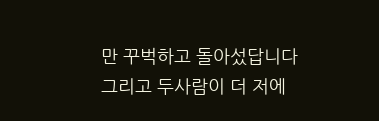만 꾸벅하고 돌아섰답니다
그리고 두사람이 더 저에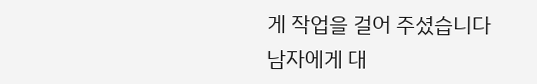게 작업을 걸어 주셨습니다
남자에게 대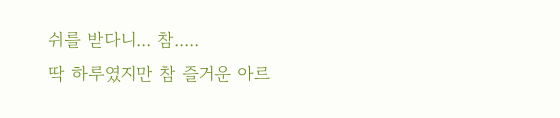쉬를 받다니... 참.....
딱 하루였지만 참 즐거운 아르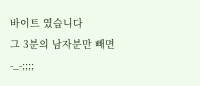바이트 였습니다
그 3분의 남자분만 빼면 -_-;;;;